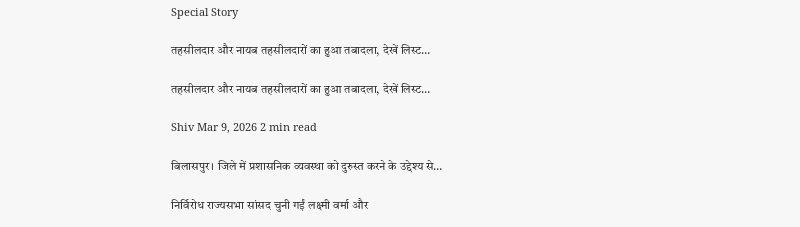Special Story

तहसीलदार और नायब तहसीलदारों का हुआ तबादला, देखें लिस्ट…

तहसीलदार और नायब तहसीलदारों का हुआ तबादला, देखें लिस्ट…

Shiv Mar 9, 2026 2 min read

बिलासपुर। जिले में प्रशासनिक व्यवस्था को दुरुस्त करने के उद्देश्य से…

निर्विरोध राज्यसभा सांसद चुनी गईं लक्ष्मी वर्मा और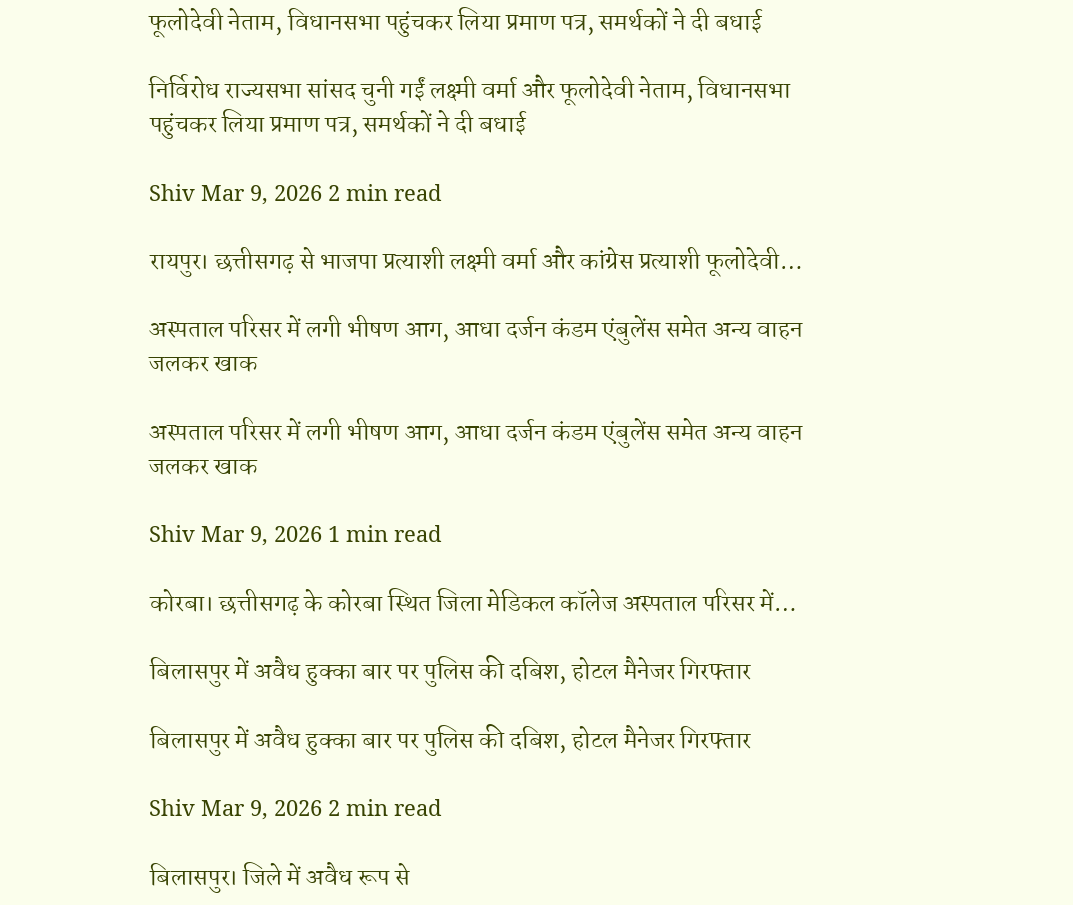फूलोदेवी नेताम, विधानसभा पहुंचकर लिया प्रमाण पत्र, समर्थकों ने दी बधाई

निर्विरोध राज्यसभा सांसद चुनी गईं लक्ष्मी वर्मा और फूलोदेवी नेताम, विधानसभा पहुंचकर लिया प्रमाण पत्र, समर्थकों ने दी बधाई

Shiv Mar 9, 2026 2 min read

रायपुर। छत्तीसगढ़ से भाजपा प्रत्याशी लक्ष्मी वर्मा और कांग्रेस प्रत्याशी फूलोदेवी…

अस्पताल परिसर में लगी भीषण आग, आधा दर्जन कंडम एंबुलेंस समेत अन्य वाहन जलकर खाक

अस्पताल परिसर में लगी भीषण आग, आधा दर्जन कंडम एंबुलेंस समेत अन्य वाहन जलकर खाक

Shiv Mar 9, 2026 1 min read

कोरबा। छत्तीसगढ़ के कोरबा स्थित जिला मेडिकल कॉलेज अस्पताल परिसर में…

बिलासपुर में अवैध हुक्का बार पर पुलिस की दबिश, होटल मैनेजर गिरफ्तार

बिलासपुर में अवैध हुक्का बार पर पुलिस की दबिश, होटल मैनेजर गिरफ्तार

Shiv Mar 9, 2026 2 min read

बिलासपुर। जिले में अवैध रूप से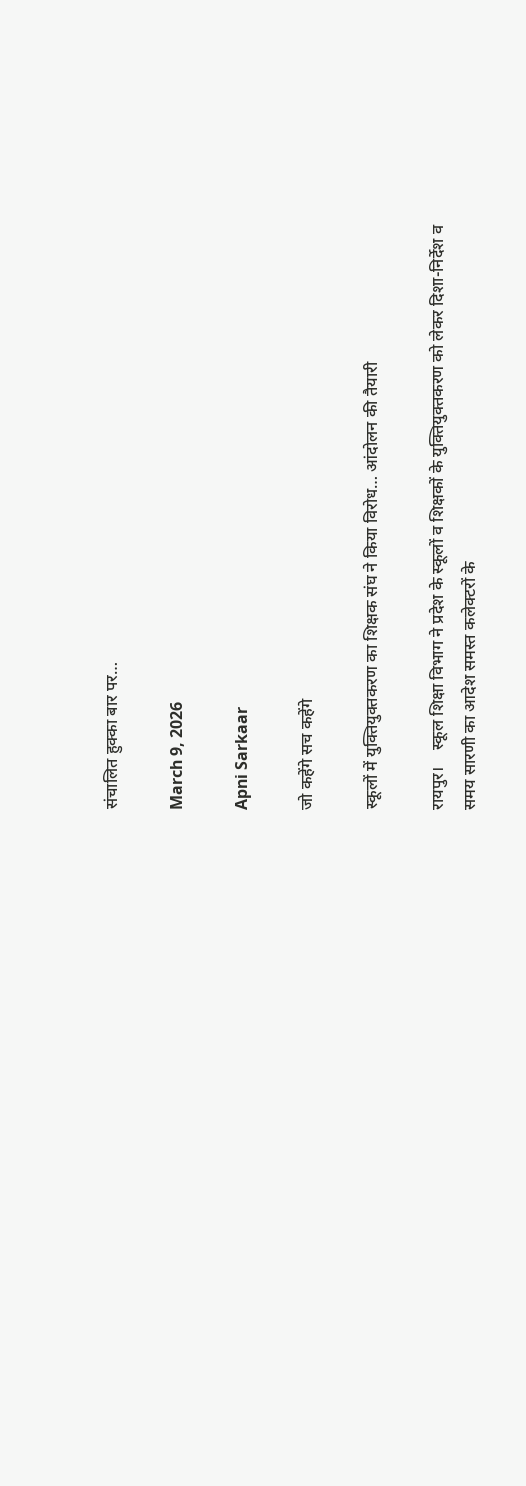संचालित हुक्का बार पर…

March 9, 2026

Apni Sarkaar

जो कहेंगे सच कहेंगे

स्कूलों में युक्तियुक्तकरण का शिक्षक संघ ने किया विरोध… आंदोलन की तैयारी

रायपुर।    स्कूल शिक्षा विभाग ने प्रदेश के स्कूलों व शिक्षकों के युक्तियुक्तकरण को लेकर दिशा-निर्देश व समय सारणी का आदेश समस्त कलेक्टरों के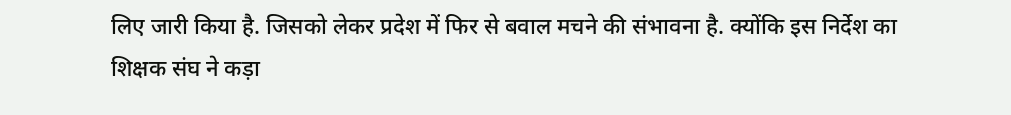लिए जारी किया है. जिसको लेकर प्रदेश में फिर से बवाल मचने की संभावना है. क्योंकि इस निर्देश का शिक्षक संघ ने कड़ा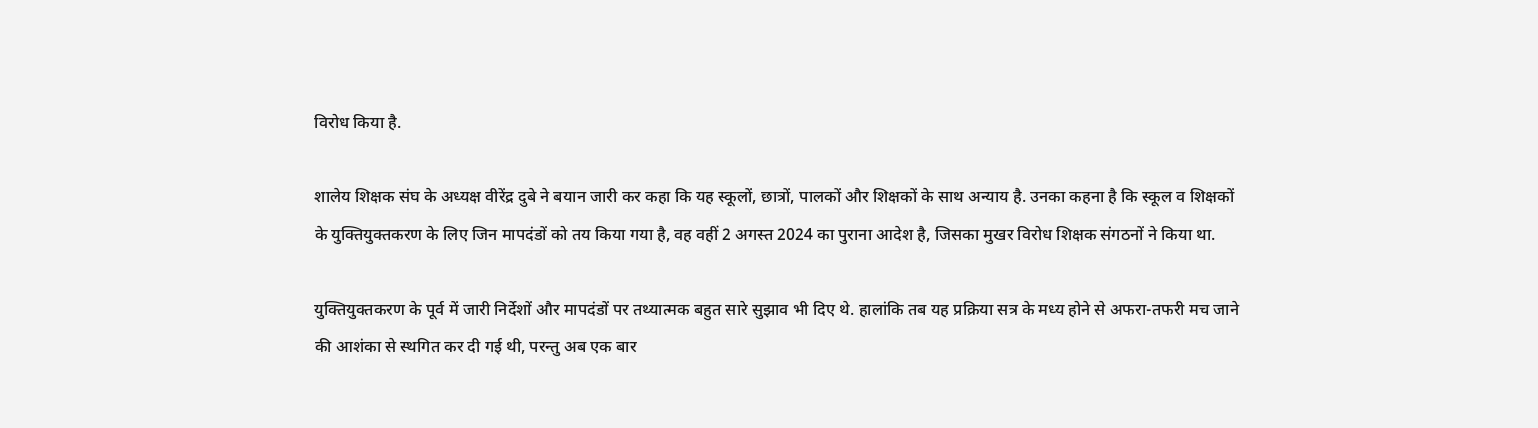विरोध किया है.

शालेय शिक्षक संघ के अध्यक्ष वीरेंद्र दुबे ने बयान जारी कर कहा कि यह स्कूलों, छात्रों, पालकों और शिक्षकों के साथ अन्याय है. उनका कहना है कि स्कूल व शिक्षकों के युक्तियुक्तकरण के लिए जिन मापदंडों को तय किया गया है, वह वहीं 2 अगस्त 2024 का पुराना आदेश है, जिसका मुखर विरोध शिक्षक संगठनों ने किया था.

युक्तियुक्तकरण के पूर्व में जारी निर्देशों और मापदंडों पर तथ्यात्मक बहुत सारे सुझाव भी दिए थे. हालांकि तब यह प्रक्रिया सत्र के मध्य होने से अफरा-तफरी मच जाने की आशंका से स्थगित कर दी गई थी, परन्तु अब एक बार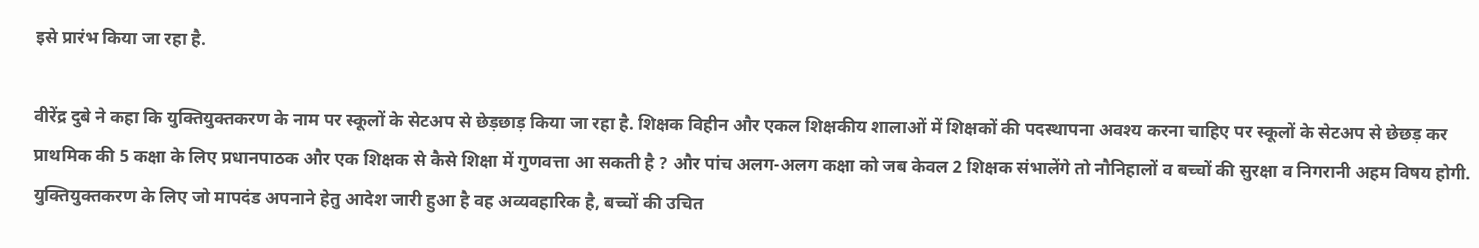इसे प्रारंभ किया जा रहा है.

वीरेंद्र दुबे ने कहा कि युक्तियुक्तकरण के नाम पर स्कूलों के सेटअप से छेड़छाड़ किया जा रहा है. शिक्षक विहीन और एकल शिक्षकीय शालाओं में शिक्षकों की पदस्थापना अवश्य करना चाहिए पर स्कूलों के सेटअप से छेछड़ कर प्राथमिक की 5 कक्षा के लिए प्रधानपाठक और एक शिक्षक से कैसे शिक्षा में गुणवत्ता आ सकती है ? और पांच अलग-अलग कक्षा को जब केवल 2 शिक्षक संभालेंगे तो नौनिहालों व बच्चों की सुरक्षा व निगरानी अहम विषय होगी. युक्तियुक्तकरण के लिए जो मापदंड अपनाने हेतु आदेश जारी हुआ है वह अव्यवहारिक है, बच्चों की उचित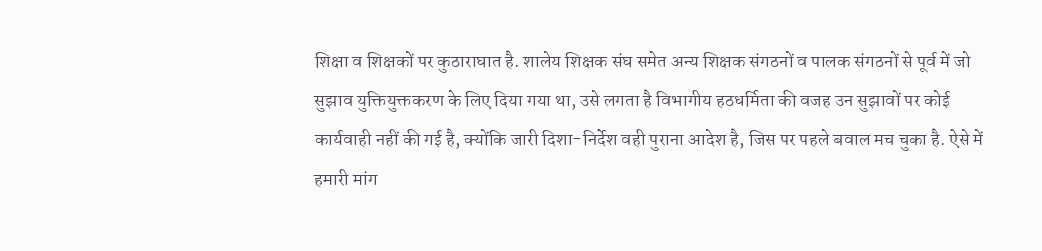शिक्षा व शिक्षकों पर कुठाराघात है. शालेय शिक्षक संघ समेत अन्य शिक्षक संगठनों व पालक संगठनों से पूर्व में जो सुझाव युक्तियुक्तकरण के लिए दिया गया था, उसे लगता है विभागीय हठधर्मिता की वजह उन सुझावों पर कोई कार्यवाही नहीं की गई है, क्योंकि जारी दिशा-निर्देश वही पुराना आदेश है, जिस पर पहले बवाल मच चुका है. ऐसे में हमारी मांग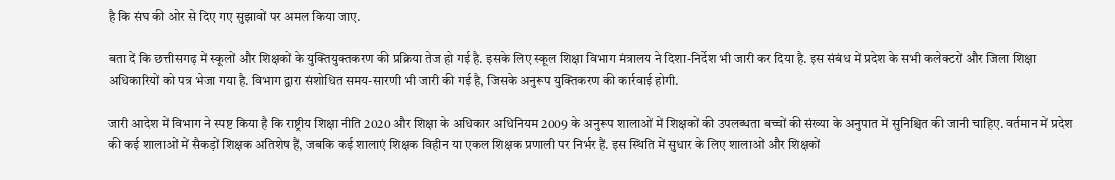है कि संघ की ओर से दिए गए सुझावों पर अमल किया जाए.

बता दें कि छत्तीसगढ़ में स्कूलों और शिक्षकों के युक्तियुक्तकरण की प्रक्रिया तेज हो गई है. इसके लिए स्कूल शिक्षा विभाग मंत्रालय ने दिशा-निर्देश भी जारी कर दिया है. इस संबंध में प्रदेश के सभी कलेक्टरों और जिला शिक्षा अधिकारियों को पत्र भेजा गया है. विभाग द्वारा संशोधित समय-सारणी भी जारी की गई है, जिसके अनुरूप युक्तिकरण की कार्रवाई होगी.

जारी आदेश में विभाग ने स्पष्ट किया है कि राष्ट्रीय शिक्षा नीति 2020 और शिक्षा के अधिकार अधिनियम 2009 के अनुरूप शालाओं में शिक्षकों की उपलब्धता बच्चों की संख्या के अनुपात में सुनिश्चित की जानी चाहिए. वर्तमान में प्रदेश की कई शालाओं में सैकड़ों शिक्षक अतिशेष हैं, जबकि कई शालाएं शिक्षक विहीन या एकल शिक्षक प्रणाली पर निर्भर हैं. इस स्थिति में सुधार के लिए शालाओं और शिक्षकों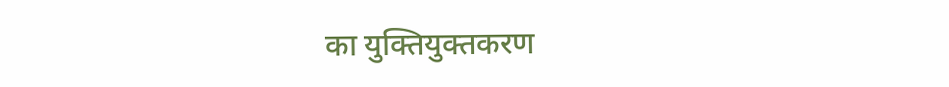का युक्तियुक्तकरण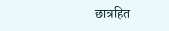छात्रहित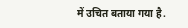में उचित बताया गया है.